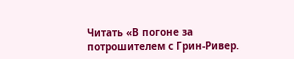Читать «В погоне за потрошителем с Грин-Ривер.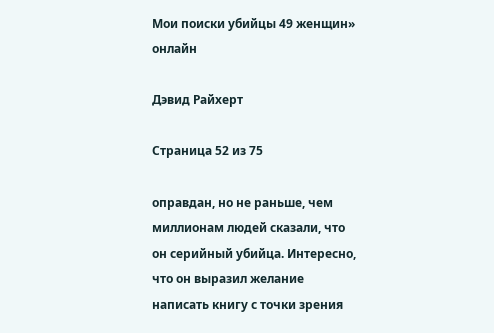Мои поиски убийцы 49 женщин» онлайн

Дэвид Райхерт

Страница 52 из 75

оправдан, но не раньше, чем миллионам людей сказали, что он серийный убийца. Интересно, что он выразил желание написать книгу с точки зрения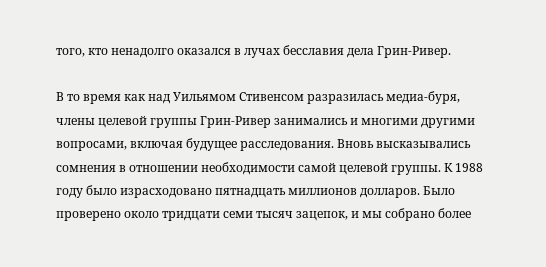того, кто ненадолго оказался в лучах бесславия дела Грин-Ривер.

В то время как над Уильямом Стивенсом разразилась медиа-буря, члены целевой группы Грин-Ривер занимались и многими другими вопросами, включая будущее расследования. Вновь высказывались сомнения в отношении необходимости самой целевой группы. К 1988 году было израсходовано пятнадцать миллионов долларов. Было проверено около тридцати семи тысяч зацепок, и мы собрано более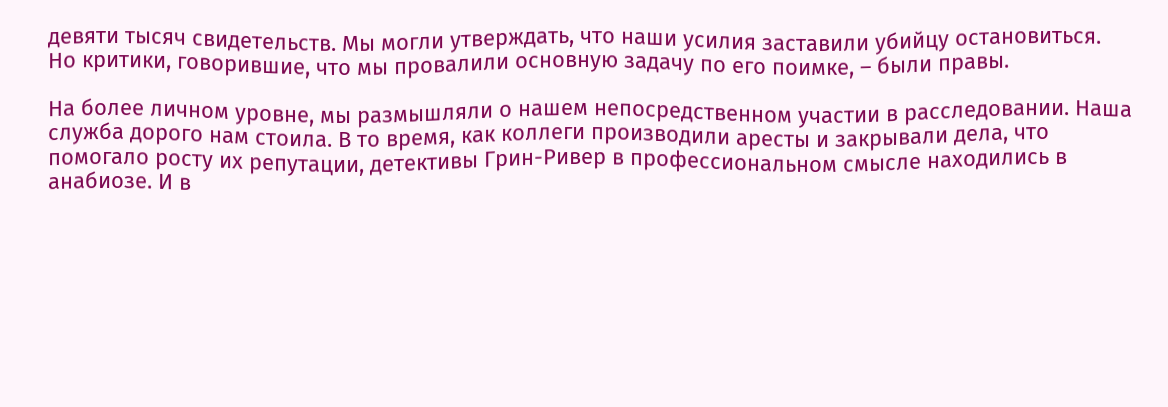девяти тысяч свидетельств. Мы могли утверждать, что наши усилия заставили убийцу остановиться. Но критики, говорившие, что мы провалили основную задачу по его поимке, – были правы.

На более личном уровне, мы размышляли о нашем непосредственном участии в расследовании. Наша служба дорого нам стоила. В то время, как коллеги производили аресты и закрывали дела, что помогало росту их репутации, детективы Грин-Ривер в профессиональном смысле находились в анабиозе. И в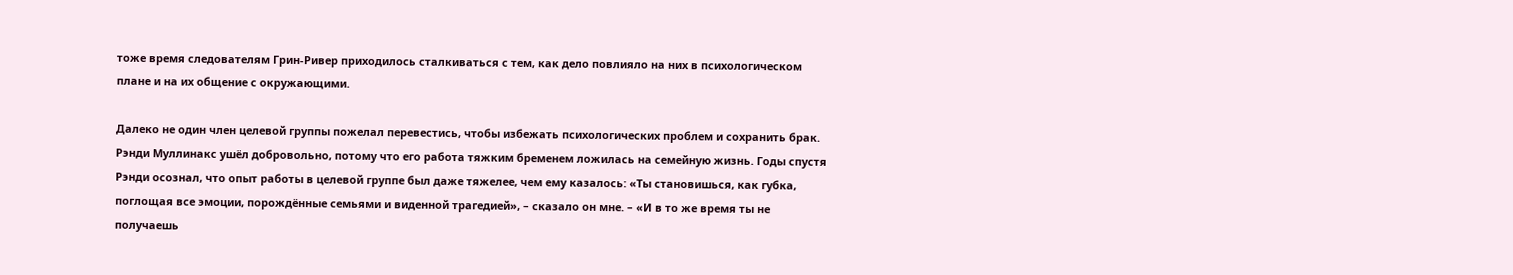тоже время следователям Грин-Ривер приходилось сталкиваться с тем, как дело повлияло на них в психологическом плане и на их общение с окружающими.

Далеко не один член целевой группы пожелал перевестись, чтобы избежать психологических проблем и сохранить брак. Рэнди Муллинакс ушёл добровольно, потому что его работа тяжким бременем ложилась на семейную жизнь. Годы спустя Рэнди осознал, что опыт работы в целевой группе был даже тяжелее, чем ему казалось: «Ты становишься, как губка, поглощая все эмоции, порождённые семьями и виденной трагедией», – сказало он мне. – «И в то же время ты не получаешь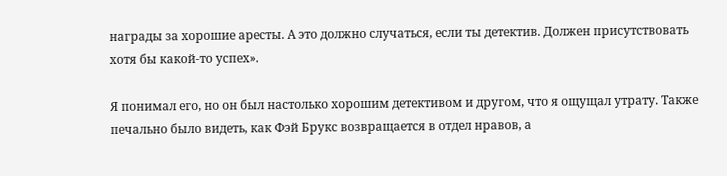награды за хорошие аресты. А это должно случаться, если ты детектив. Должен присутствовать хотя бы какой-то успех».

Я понимал его, но он был настолько хорошим детективом и другом, что я ощущал утрату. Также печально было видеть, как Фэй Брукс возвращается в отдел нравов, а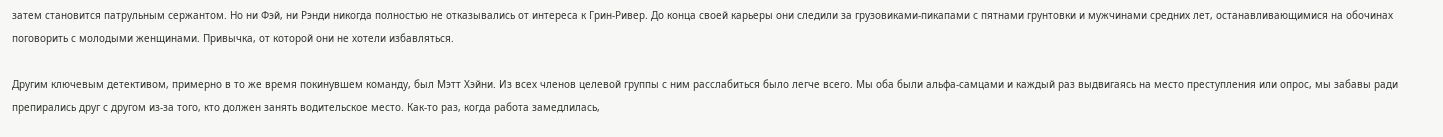затем становится патрульным сержантом. Но ни Фэй, ни Рэнди никогда полностью не отказывались от интереса к Грин-Ривер. До конца своей карьеры они следили за грузовиками-пикапами с пятнами грунтовки и мужчинами средних лет, останавливающимися на обочинах поговорить с молодыми женщинами. Привычка, от которой они не хотели избавляться.

Другим ключевым детективом, примерно в то же время покинувшем команду, был Мэтт Хэйни. Из всех членов целевой группы с ним расслабиться было легче всего. Мы оба были альфа-самцами и каждый раз выдвигаясь на место преступления или опрос, мы забавы ради препирались друг с другом из-за того, кто должен занять водительское место. Как-то раз, когда работа замедлилась,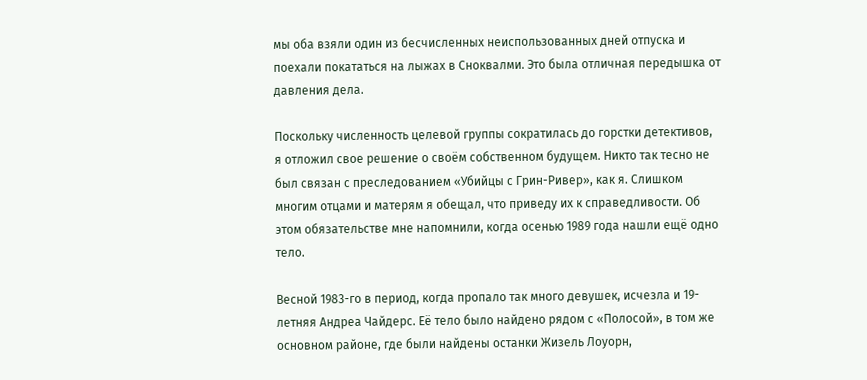мы оба взяли один из бесчисленных неиспользованных дней отпуска и поехали покататься на лыжах в Сноквалми. Это была отличная передышка от давления дела.

Поскольку численность целевой группы сократилась до горстки детективов, я отложил свое решение о своём собственном будущем. Никто так тесно не был связан с преследованием «Убийцы с Грин-Ривер», как я. Слишком многим отцами и матерям я обещал, что приведу их к справедливости. Об этом обязательстве мне напомнили, когда осенью 1989 года нашли ещё одно тело.

Весной 1983-го в период, когда пропало так много девушек, исчезла и 19-летняя Андреа Чайдерс. Её тело было найдено рядом с «Полосой», в том же основном районе, где были найдены останки Жизель Лоуорн,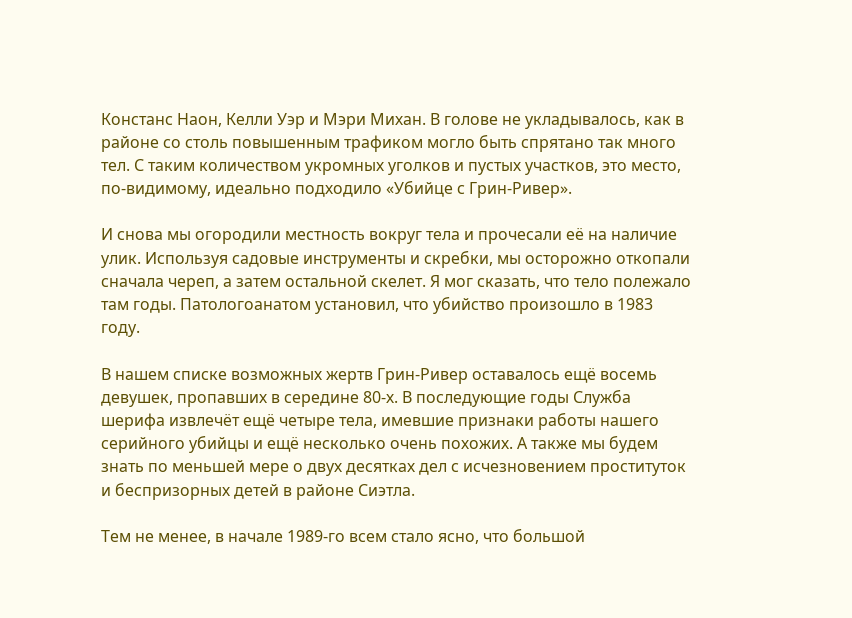Констанс Наон, Келли Уэр и Мэри Михан. В голове не укладывалось, как в районе со столь повышенным трафиком могло быть спрятано так много тел. С таким количеством укромных уголков и пустых участков, это место, по-видимому, идеально подходило «Убийце с Грин-Ривер».

И снова мы огородили местность вокруг тела и прочесали её на наличие улик. Используя садовые инструменты и скребки, мы осторожно откопали сначала череп, а затем остальной скелет. Я мог сказать, что тело полежало там годы. Патологоанатом установил, что убийство произошло в 1983 году.

В нашем списке возможных жертв Грин-Ривер оставалось ещё восемь девушек, пропавших в середине 80-х. В последующие годы Служба шерифа извлечёт ещё четыре тела, имевшие признаки работы нашего серийного убийцы и ещё несколько очень похожих. А также мы будем знать по меньшей мере о двух десятках дел с исчезновением проституток и беспризорных детей в районе Сиэтла.

Тем не менее, в начале 1989-го всем стало ясно, что большой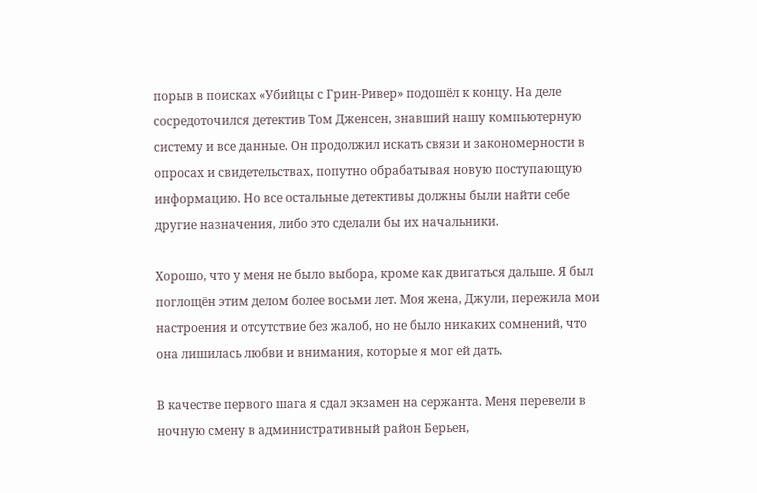порыв в поисках «Убийцы с Грин-Ривер» подошёл к концу. На деле сосредоточился детектив Том Дженсен, знавший нашу компьютерную систему и все данные. Он продолжил искать связи и закономерности в опросах и свидетельствах, попутно обрабатывая новую поступающую информацию. Но все остальные детективы должны были найти себе другие назначения, либо это сделали бы их начальники.

Хорошо, что у меня не было выбора, кроме как двигаться дальше. Я был поглощён этим делом более восьми лет. Моя жена, Джули, пережила мои настроения и отсутствие без жалоб, но не было никаких сомнений, что она лишилась любви и внимания, которые я мог ей дать.

В качестве первого шага я сдал экзамен на сержанта. Меня перевели в ночную смену в административный район Берьен,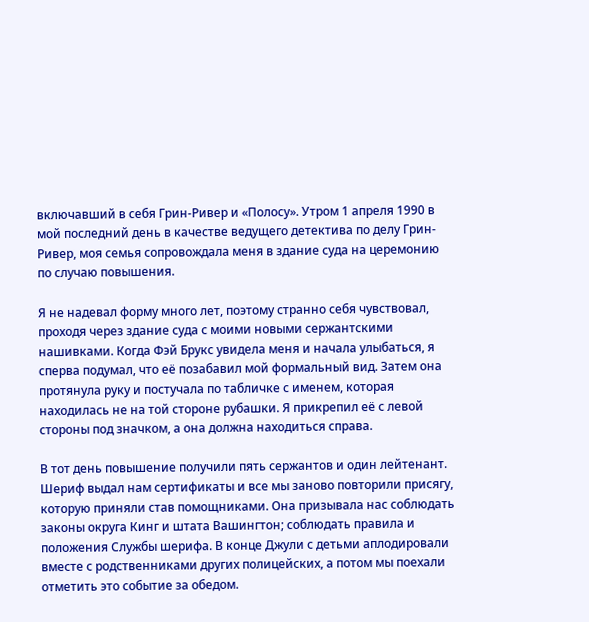включавший в себя Грин-Ривер и «Полосу». Утром 1 апреля 1990 в мой последний день в качестве ведущего детектива по делу Грин-Ривер, моя семья сопровождала меня в здание суда на церемонию по случаю повышения.

Я не надевал форму много лет, поэтому странно себя чувствовал, проходя через здание суда с моими новыми сержантскими нашивками. Когда Фэй Брукс увидела меня и начала улыбаться, я сперва подумал, что её позабавил мой формальный вид. Затем она протянула руку и постучала по табличке с именем, которая находилась не на той стороне рубашки. Я прикрепил её с левой стороны под значком, а она должна находиться справа.

В тот день повышение получили пять сержантов и один лейтенант. Шериф выдал нам сертификаты и все мы заново повторили присягу, которую приняли став помощниками. Она призывала нас соблюдать законы округа Кинг и штата Вашингтон; соблюдать правила и положения Службы шерифа. В конце Джули с детьми аплодировали вместе с родственниками других полицейских, а потом мы поехали отметить это событие за обедом.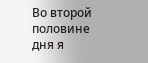Во второй половине дня я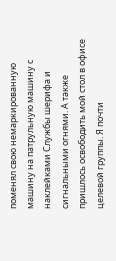поменял свою немаркированную машину на патрульную машину с наклейками Службы шерифа и сигнальными огнями. А также пришлось освободить мой стол в офисе целевой группы. Я почти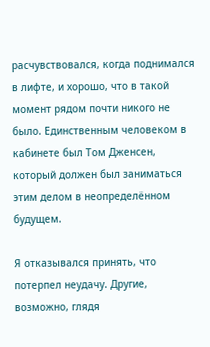расчувствовался, когда поднимался в лифте, и хорошо, что в такой момент рядом почти никого не было. Единственным человеком в кабинете был Том Дженсен, который должен был заниматься этим делом в неопределённом будущем.

Я отказывался принять, что потерпел неудачу. Другие, возможно, глядя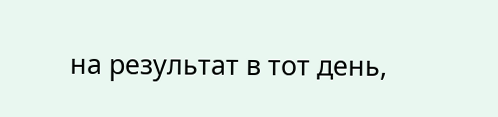на результат в тот день,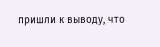пришли к выводу, что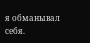я обманывал себя.